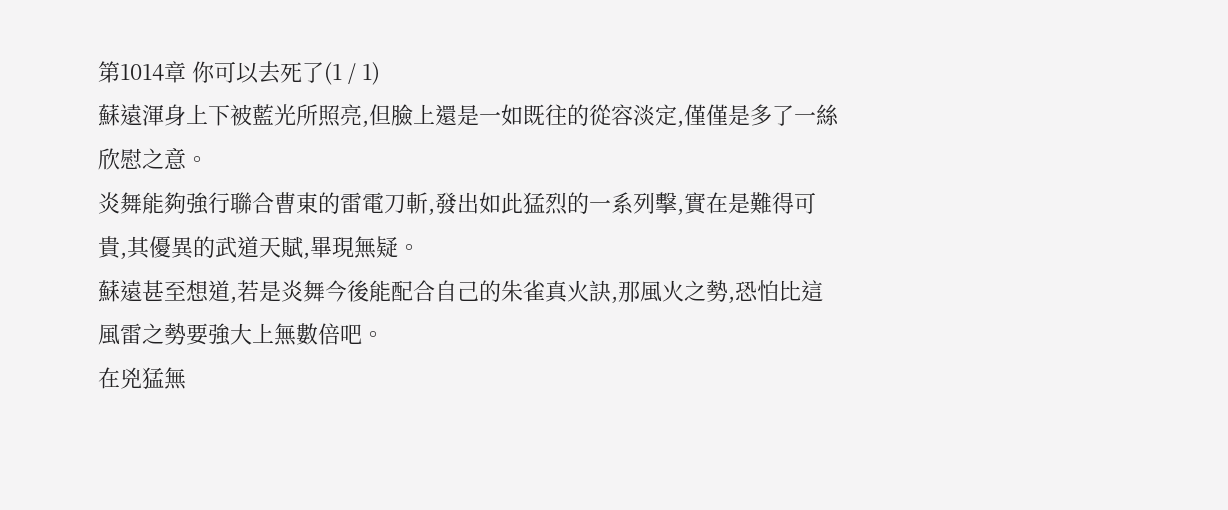第1014章 你可以去死了(1 / 1)
蘇遠渾身上下被藍光所照亮,但臉上還是一如既往的從容淡定,僅僅是多了一絲欣慰之意。
炎舞能夠強行聯合曹東的雷電刀斬,發出如此猛烈的一系列擊,實在是難得可貴,其優異的武道天賦,畢現無疑。
蘇遠甚至想道,若是炎舞今後能配合自己的朱雀真火訣,那風火之勢,恐怕比這風雷之勢要強大上無數倍吧。
在兇猛無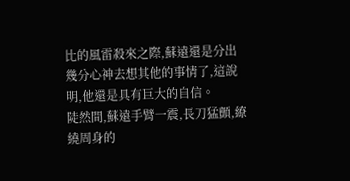比的風雷殺來之際,蘇遠還是分出幾分心神去想其他的事情了,這說明,他還是具有巨大的自信。
陡然間,蘇遠手臂一震,長刀猛顫,繚繞周身的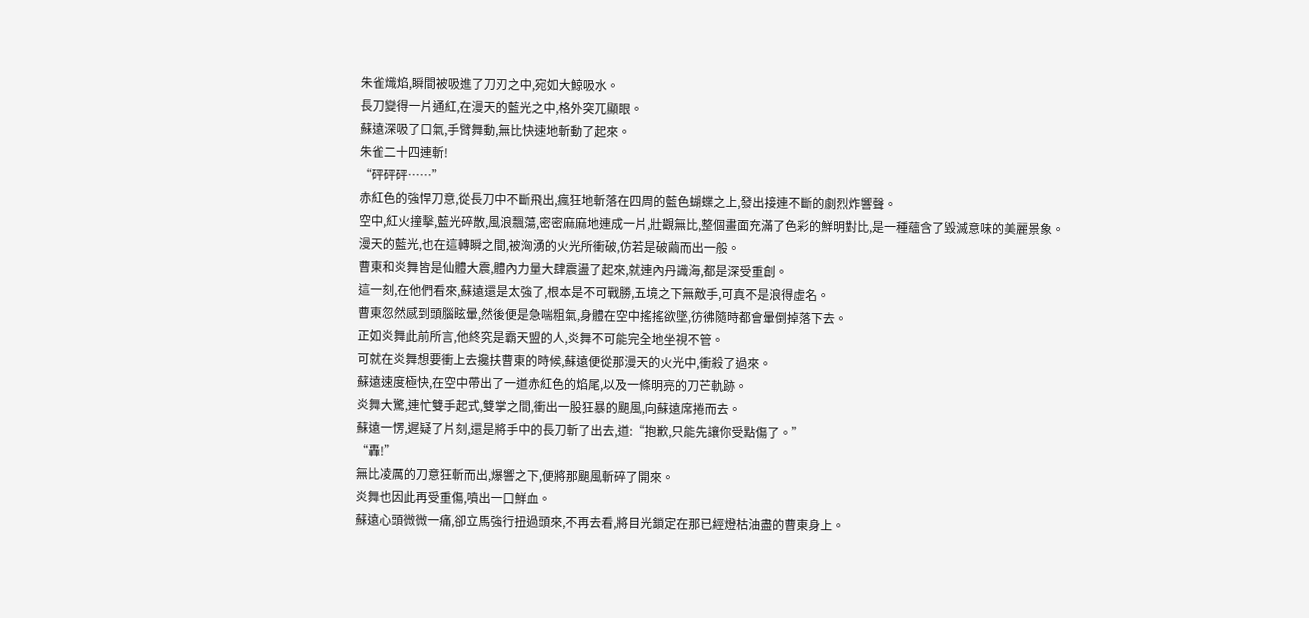朱雀熾焰,瞬間被吸進了刀刃之中,宛如大鯨吸水。
長刀變得一片通紅,在漫天的藍光之中,格外突兀顯眼。
蘇遠深吸了口氣,手臂舞動,無比快速地斬動了起來。
朱雀二十四連斬!
“砰砰砰……”
赤紅色的強悍刀意,從長刀中不斷飛出,瘋狂地斬落在四周的藍色蝴蝶之上,發出接連不斷的劇烈炸響聲。
空中,紅火撞擊,藍光碎散,風浪飄蕩,密密麻麻地連成一片,壯觀無比,整個畫面充滿了色彩的鮮明對比,是一種蘊含了毀滅意味的美麗景象。
漫天的藍光,也在這轉瞬之間,被洶湧的火光所衝破,仿若是破繭而出一般。
曹東和炎舞皆是仙體大震,體內力量大肆震盪了起來,就連內丹識海,都是深受重創。
這一刻,在他們看來,蘇遠還是太強了,根本是不可戰勝,五境之下無敵手,可真不是浪得虛名。
曹東忽然感到頭腦眩暈,然後便是急喘粗氣,身體在空中搖搖欲墜,彷彿隨時都會暈倒掉落下去。
正如炎舞此前所言,他終究是霸天盟的人,炎舞不可能完全地坐視不管。
可就在炎舞想要衝上去攙扶曹東的時候,蘇遠便從那漫天的火光中,衝殺了過來。
蘇遠速度極快,在空中帶出了一道赤紅色的焰尾,以及一條明亮的刀芒軌跡。
炎舞大驚,連忙雙手起式,雙掌之間,衝出一股狂暴的颶風,向蘇遠席捲而去。
蘇遠一愣,遲疑了片刻,還是將手中的長刀斬了出去,道:“抱歉,只能先讓你受點傷了。”
“轟!”
無比凌厲的刀意狂斬而出,爆響之下,便將那颶風斬碎了開來。
炎舞也因此再受重傷,噴出一口鮮血。
蘇遠心頭微微一痛,卻立馬強行扭過頭來,不再去看,將目光鎖定在那已經燈枯油盡的曹東身上。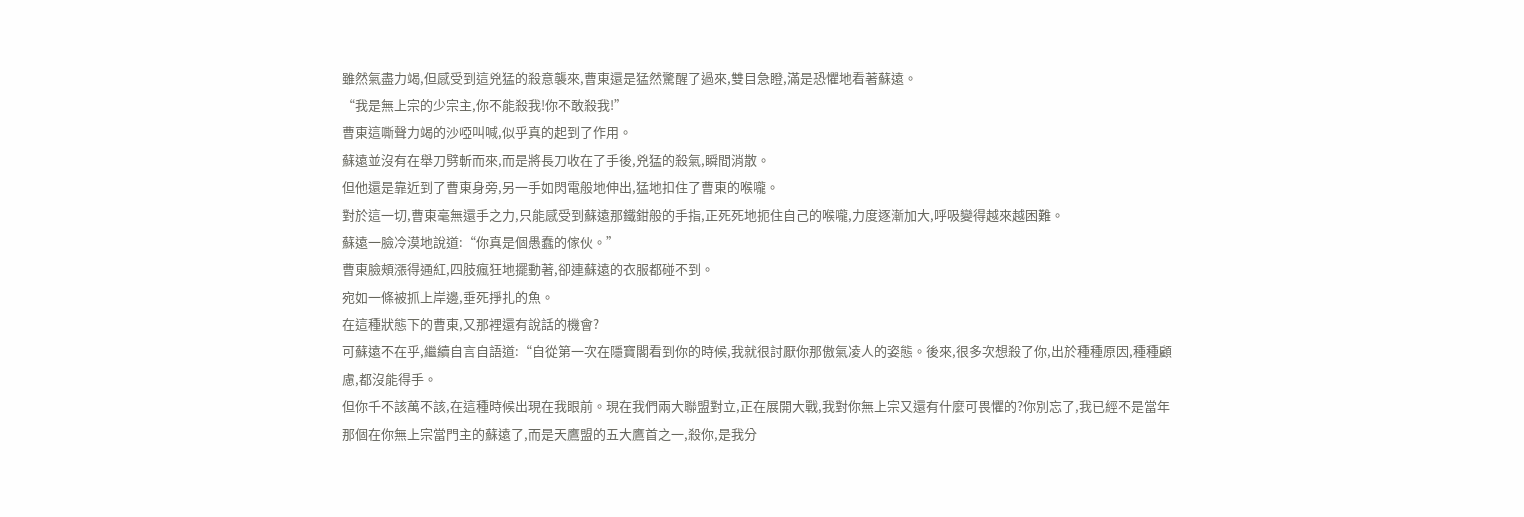雖然氣盡力竭,但感受到這兇猛的殺意襲來,曹東還是猛然驚醒了過來,雙目急瞪,滿是恐懼地看著蘇遠。
“我是無上宗的少宗主,你不能殺我!你不敢殺我!”
曹東這嘶聲力竭的沙啞叫喊,似乎真的起到了作用。
蘇遠並沒有在舉刀劈斬而來,而是將長刀收在了手後,兇猛的殺氣,瞬間消散。
但他還是靠近到了曹東身旁,另一手如閃電般地伸出,猛地扣住了曹東的喉嚨。
對於這一切,曹東毫無還手之力,只能感受到蘇遠那鐵鉗般的手指,正死死地扼住自己的喉嚨,力度逐漸加大,呼吸變得越來越困難。
蘇遠一臉冷漠地說道:“你真是個愚蠢的傢伙。”
曹東臉頰漲得通紅,四肢瘋狂地擺動著,卻連蘇遠的衣服都碰不到。
宛如一條被抓上岸邊,垂死掙扎的魚。
在這種狀態下的曹東,又那裡還有說話的機會?
可蘇遠不在乎,繼續自言自語道:“自從第一次在隱寶閣看到你的時候,我就很討厭你那傲氣凌人的姿態。後來,很多次想殺了你,出於種種原因,種種顧慮,都沒能得手。
但你千不該萬不該,在這種時候出現在我眼前。現在我們兩大聯盟對立,正在展開大戰,我對你無上宗又還有什麼可畏懼的?你別忘了,我已經不是當年那個在你無上宗當門主的蘇遠了,而是天鷹盟的五大鷹首之一,殺你,是我分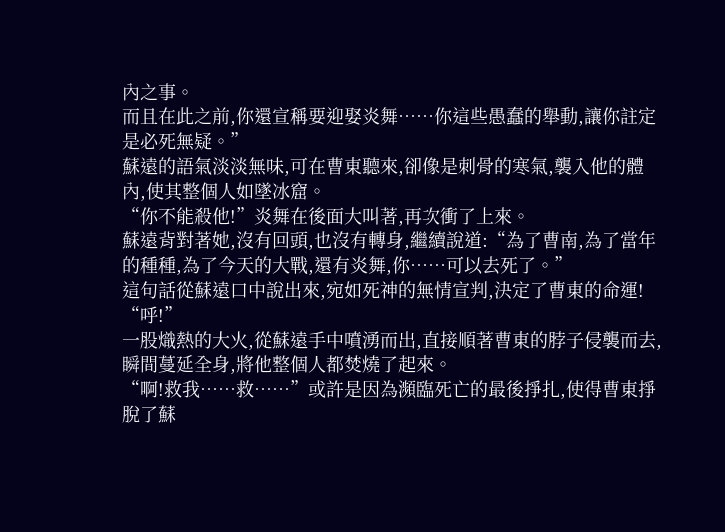內之事。
而且在此之前,你還宣稱要迎娶炎舞……你這些愚蠢的舉動,讓你註定是必死無疑。”
蘇遠的語氣淡淡無味,可在曹東聽來,卻像是刺骨的寒氣,襲入他的體內,使其整個人如墜冰窟。
“你不能殺他!”炎舞在後面大叫著,再次衝了上來。
蘇遠背對著她,沒有回頭,也沒有轉身,繼續說道:“為了曹南,為了當年的種種,為了今天的大戰,還有炎舞,你……可以去死了。”
這句話從蘇遠口中說出來,宛如死神的無情宣判,決定了曹東的命運!
“呼!”
一股熾熱的大火,從蘇遠手中噴湧而出,直接順著曹東的脖子侵襲而去,瞬間蔓延全身,將他整個人都焚燒了起來。
“啊!救我……救……”或許是因為瀕臨死亡的最後掙扎,使得曹東掙脫了蘇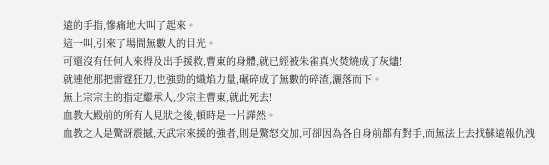遠的手指,慘痛地大叫了起來。
這一叫,引來了場間無數人的目光。
可還沒有任何人來得及出手援救,曹東的身體,就已經被朱雀真火焚燒成了灰燼!
就連他那把雷霆狂刀,也強勁的熾焰力量,碾碎成了無數的碎渣,灑落而下。
無上宗宗主的指定繼承人,少宗主曹東,就此死去!
血教大殿前的所有人見狀之後,頓時是一片譁然。
血教之人是驚訝震撼,天武宗來援的強者,則是驚怒交加,可卻因為各自身前都有對手,而無法上去找蘇遠報仇洩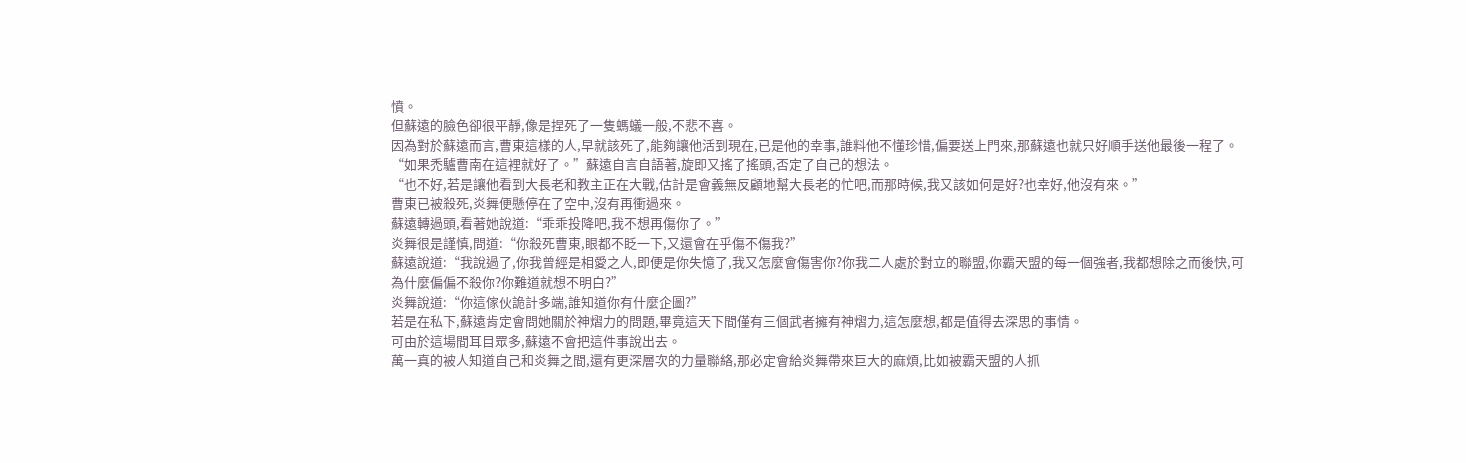憤。
但蘇遠的臉色卻很平靜,像是捏死了一隻螞蟻一般,不悲不喜。
因為對於蘇遠而言,曹東這樣的人,早就該死了,能夠讓他活到現在,已是他的幸事,誰料他不懂珍惜,偏要送上門來,那蘇遠也就只好順手送他最後一程了。
“如果禿驢曹南在這裡就好了。”蘇遠自言自語著,旋即又搖了搖頭,否定了自己的想法。
“也不好,若是讓他看到大長老和教主正在大戰,估計是會義無反顧地幫大長老的忙吧,而那時候,我又該如何是好?也幸好,他沒有來。”
曹東已被殺死,炎舞便懸停在了空中,沒有再衝過來。
蘇遠轉過頭,看著她說道:“乖乖投降吧,我不想再傷你了。”
炎舞很是謹慎,問道:“你殺死曹東,眼都不眨一下,又還會在乎傷不傷我?”
蘇遠說道:“我說過了,你我曾經是相愛之人,即便是你失憶了,我又怎麼會傷害你?你我二人處於對立的聯盟,你霸天盟的每一個強者,我都想除之而後快,可為什麼偏偏不殺你?你難道就想不明白?”
炎舞說道:“你這傢伙詭計多端,誰知道你有什麼企圖?”
若是在私下,蘇遠肯定會問她關於神熠力的問題,畢竟這天下間僅有三個武者擁有神熠力,這怎麼想,都是值得去深思的事情。
可由於這場間耳目眾多,蘇遠不會把這件事說出去。
萬一真的被人知道自己和炎舞之間,還有更深層次的力量聯絡,那必定會給炎舞帶來巨大的麻煩,比如被霸天盟的人抓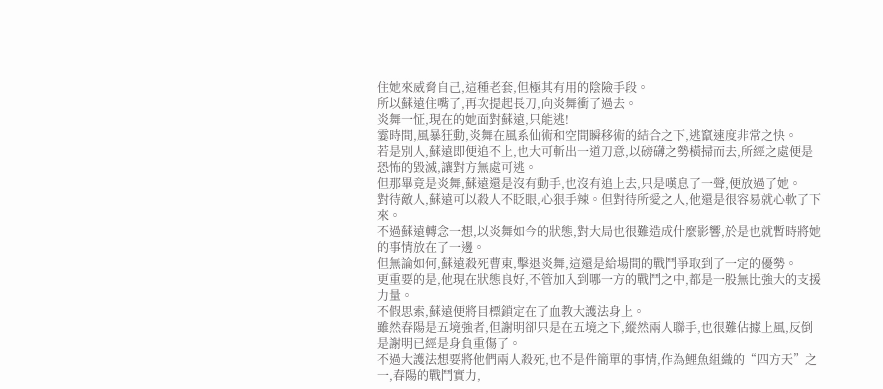住她來威脅自己,這種老套,但極其有用的陰險手段。
所以蘇遠住嘴了,再次提起長刀,向炎舞衝了過去。
炎舞一怔,現在的她面對蘇遠,只能逃!
霎時間,風暴狂動,炎舞在風系仙術和空間瞬移術的結合之下,逃竄速度非常之快。
若是別人,蘇遠即便追不上,也大可斬出一道刀意,以磅礴之勢橫掃而去,所經之處便是恐怖的毀滅,讓對方無處可逃。
但那畢竟是炎舞,蘇遠還是沒有動手,也沒有追上去,只是嘆息了一聲,便放過了她。
對待敵人,蘇遠可以殺人不眨眼,心狠手辣。但對待所愛之人,他還是很容易就心軟了下來。
不過蘇遠轉念一想,以炎舞如今的狀態,對大局也很難造成什麼影響,於是也就暫時將她的事情放在了一邊。
但無論如何,蘇遠殺死曹東,擊退炎舞,這還是給場間的戰鬥爭取到了一定的優勢。
更重要的是,他現在狀態良好,不管加入到哪一方的戰鬥之中,都是一股無比強大的支援力量。
不假思索,蘇遠便將目標鎖定在了血教大護法身上。
雖然春陽是五境強者,但謝明卻只是在五境之下,縱然兩人聯手,也很難佔據上風,反倒是謝明已經是身負重傷了。
不過大護法想要將他們兩人殺死,也不是件簡單的事情,作為鯉魚組織的“四方天”之一,春陽的戰鬥實力,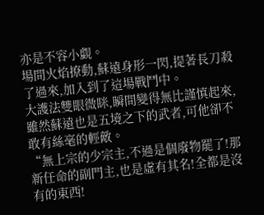亦是不容小覷。
場間火焰撩動,蘇遠身形一閃,提著長刀殺了過來,加入到了這場戰鬥中。
大護法雙眼微眯,瞬間變得無比謹慎起來,雖然蘇遠也是五境之下的武者,可他卻不敢有絲毫的輕敵。
“無上宗的少宗主,不過是個廢物罷了!那新任命的副門主,也是虛有其名!全都是沒有的東西!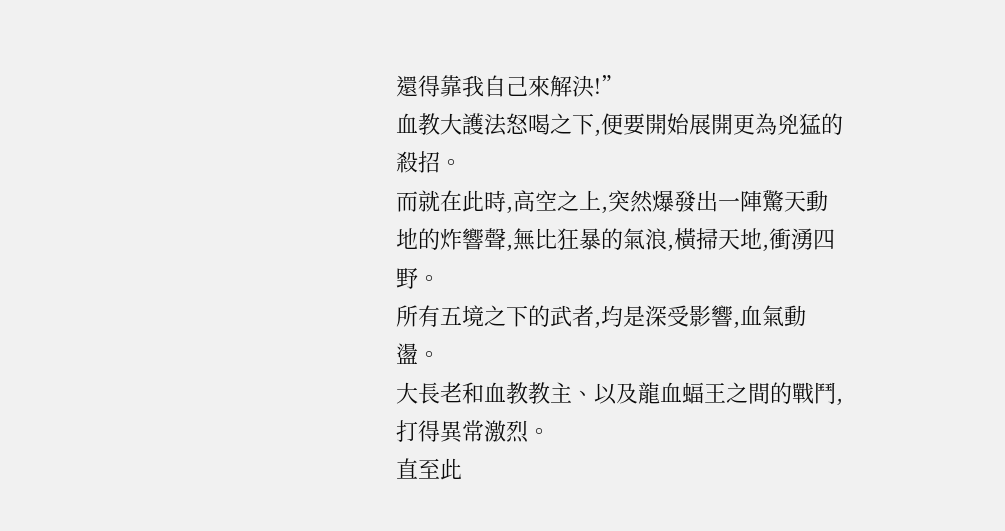還得靠我自己來解決!”
血教大護法怒喝之下,便要開始展開更為兇猛的殺招。
而就在此時,高空之上,突然爆發出一陣驚天動地的炸響聲,無比狂暴的氣浪,橫掃天地,衝湧四野。
所有五境之下的武者,均是深受影響,血氣動盪。
大長老和血教教主、以及龍血蝠王之間的戰鬥,打得異常激烈。
直至此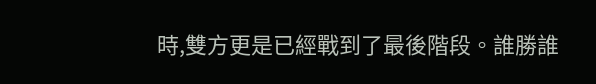時,雙方更是已經戰到了最後階段。誰勝誰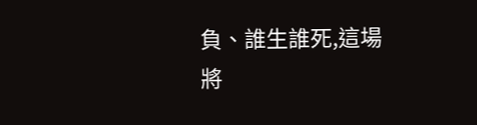負、誰生誰死,這場將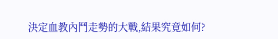決定血教內鬥走勢的大戰,結果究竟如何?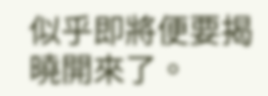似乎即將便要揭曉開來了。